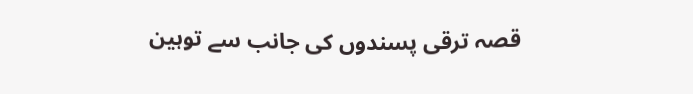قصہ ترقی پسندوں کی جانب سے توہین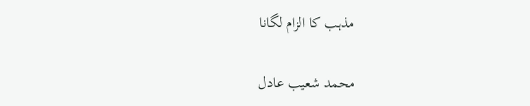مذہب کا الزام لگانا

محمد شعیب عادل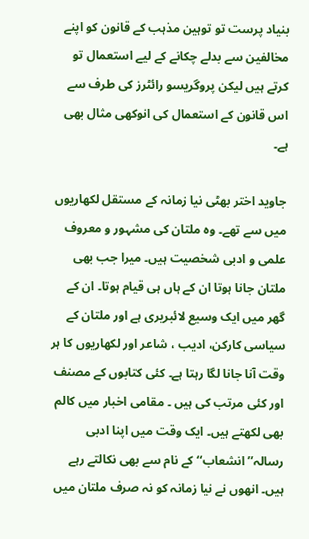بنیاد پرست تو توہین مذہب کے قانون کو اپنے مخالفین سے بدلے چکانے کے لیے استعمال تو کرتے ہیں لیکن پروگریسو رائٹرز کی طرف سے اس قانون کے استعمال کی انوکھی مثال بھی ہے۔

جاوید اختر بھٹی نیا زمانہ کے مستقل لکھاریوں میں سے تھے۔ وہ ملتان کی مشہور و معروف علمی و ادبی شخصیت ہیں۔ میرا جب بھی ملتان جانا ہوتا ان کے ہاں ہی قیام ہوتا۔ ان کے گھر میں ایک وسیع لائبریری ہے اور ملتان کے سیاسی کارکن، ادیب ، شاعر اور لکھاریوں کا ہر وقت آنا جانا لگا رہتا ہے۔ کئی کتابوں کے مصنف اور کئی مرتب کی ہیں ۔ مقامی اخبار میں کالم بھی لکھتے ہیں۔ ایک وقت میں اپنا ادبی رسالہ’’انشعاب‘‘ کے نام سے بھی نکالتے رہے ہیں۔ انھوں نے نیا زمانہ کو نہ صرف ملتان میں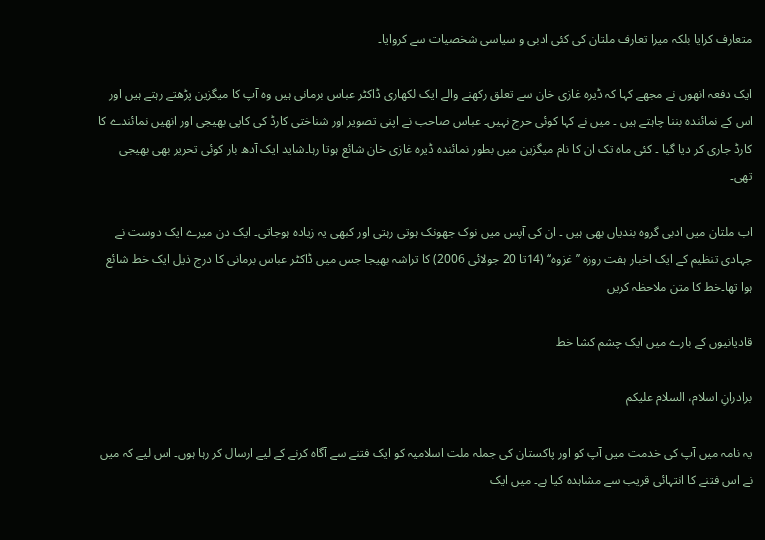متعارف کرایا بلکہ میرا تعارف ملتان کی کئی ادبی و سیاسی شخصیات سے کروایا۔

ایک دفعہ انھوں نے مجھے کہا کہ ڈیرہ غازی خان سے تعلق رکھنے والے ایک لکھاری ڈاکٹر عباس برمانی ہیں وہ آپ کا میگزین پڑھتے رہتے ہیں اور اس کے نمائندہ بننا چاہتے ہیں ۔ میں نے کہا کوئی حرج نہیں۔ عباس صاحب نے اپنی تصویر اور شناختی کارڈ کی کاپی بھیجی اور انھیں نمائندے کا کارڈ جاری کر دیا گیا ۔ کئی ماہ تک ان کا نام میگزین میں بطور نمائندہ ڈیرہ غازی خان شائع ہوتا رہا۔شاید ایک آدھ بار کوئی تحریر بھی بھیجی تھی۔

اب ملتان میں ادبی گروہ بندیاں بھی ہیں ۔ ان کی آپس میں نوک جھونک ہوتی رہتی اور کبھی یہ زیادہ ہوجاتی۔ ایک دن میرے ایک دوست نے جہادی تنظیم کے ایک اخبار ہفت روزہ ’’ غزوہ‘‘ (14تا 20 جولائی 2006) کا تراشہ بھیجا جس میں ڈاکٹر عباس برمانی کا درج ذیل ایک خط شائع ہوا تھا۔خط کا متن ملاحظہ کریں

قادیانیوں کے بارے میں ایک چشم کشا خط

برادرانِ اسلام، السلام علیکم

یہ نامہ میں آپ کی خدمت میں آپ کو اور پاکستان کی جملہ ملت اسلامیہ کو ایک فتنے سے آگاہ کرنے کے لیے ارسال کر رہا ہوں۔ اس لیے کہ میں نے اس فتنے کا انتہائی قریب سے مشاہدہ کیا ہے۔ میں ایک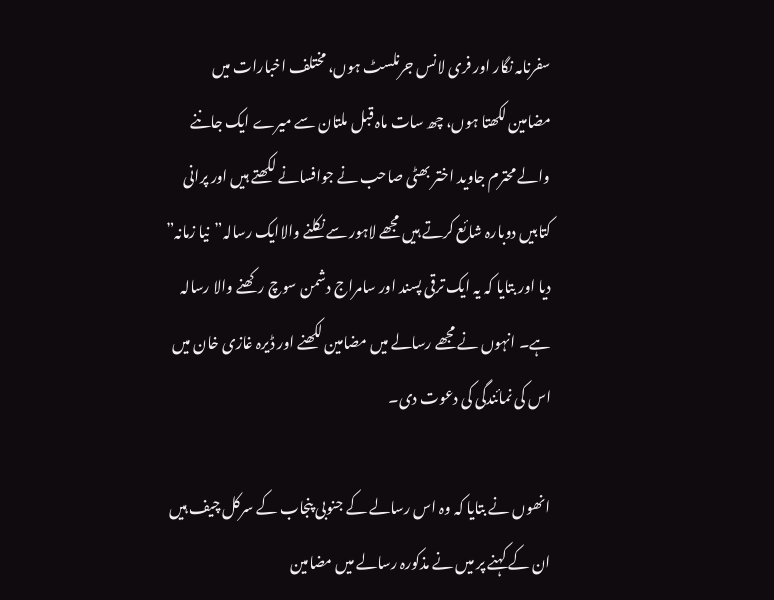سفرنامہ نگار اور فری لانس جرنلسٹ ہوں، مختلف اخبارات میں مضامین لکھتا ہوں، چھ سات ماہ قبل ملتان سے میرے ایک جاننے والے محترم جاوید اختر بھٹی صاحب نے جوافسانے لکھتے ہیں اور پرانی کتابیں دوبارہ شائع کرتے ہیں مجھے لاہور سے نکلنے والاایک رسالہ”نیا زمانہ” دیا اور بتایا کہ یہ ایک ترقی پسند اور سامراج دشمن سوچ رکھنے والا رسالہ ہے۔ انہوں نے مجھے رسالے میں مضامین لکھنے اور ڈیرہ غازی خان میں اس کی نمائندگی کی دعوت دی۔

انھوں نے بتایا کہ وہ اس رسالے کے جنوبی پنجاب کے سرکل چیف ہیں ان کے کہنے پر میں نے مذکورہ رسالے میں مضامین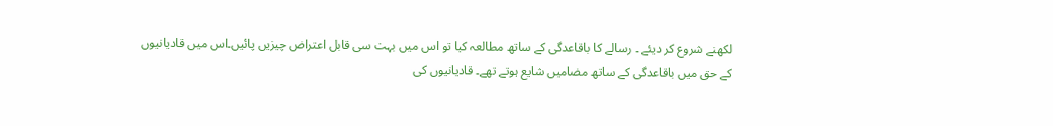لکھنے شروع کر دیئے ۔ رسالے کا باقاعدگی کے ساتھ مطالعہ کیا تو اس میں بہت سی قابل اعتراض چیزیں پائیں۔اس میں قادیانیوں کے حق میں باقاعدگی کے ساتھ مضامیں شایع ہوتے تھے۔ قادیانیوں کی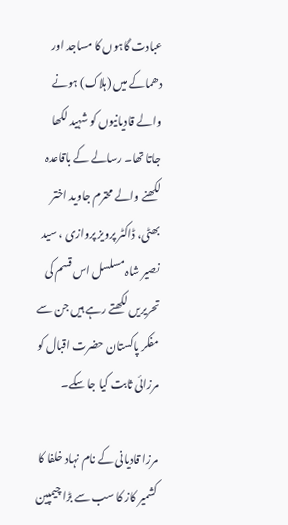عبادت گاہوں کا مساجد اور دھماکے میں (ہلاک) ہونے والے قادیانیوں کو شہید لکھا جاتا تھا۔ رسالے کے باقاعدہ لکھنے والے محترم جاوید اختر بھٹی، ڈاکٹر پرویز پروازی ، سید نصیر شاہ مسلسل اس قسم کی تحریریں لکھتے رہے ہیں جن سے مفکر پاکستان حضرت اقبال کو مرزائی ثابت کیا جا سکے۔

مرزا قادیانی کے نام نہاد خلفا کا کشمیر کاز کا سب سے بڑا چیمپین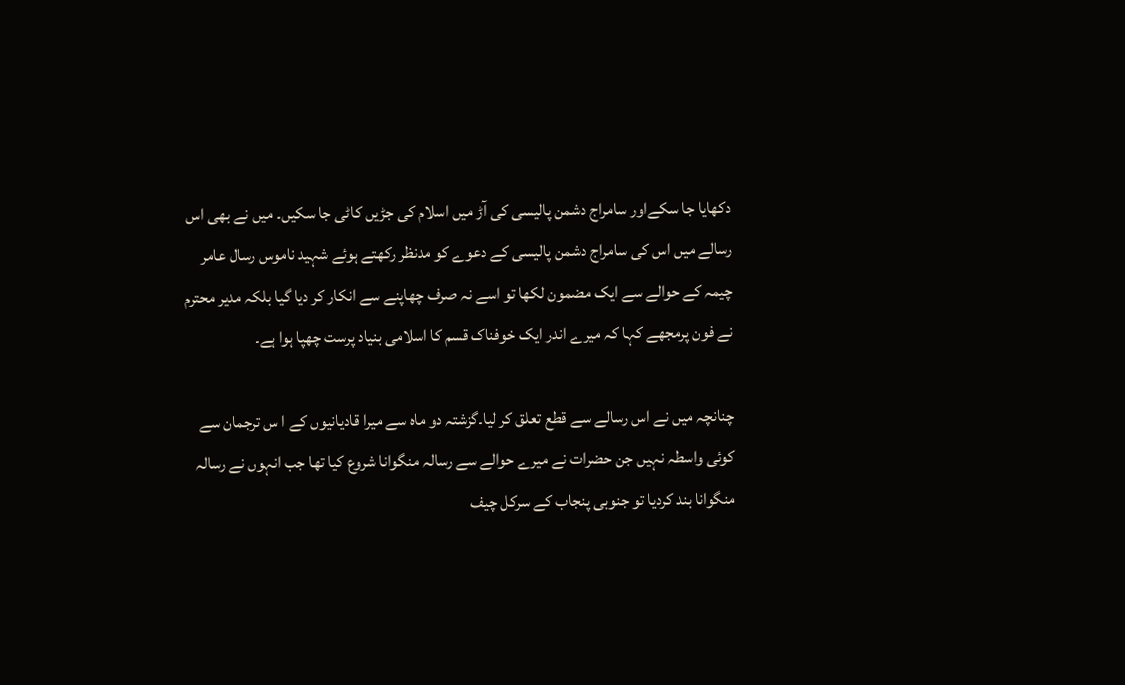دکھایا جا سکےاور سامراج دشمن پالیسی کی آڑ میں اسلام کی جڑیں کاٹی جا سکیں۔ میں نے بھی اس رسالے میں اس کی سامراج دشمن پالیسی کے دعوے کو مدنظر رکھتے ہوئے شہید ناموس رسال عامر چیمہ کے حوالے سے ایک مضمون لکھا تو اسے نہ صرف چھاپنے سے انکار کر دیا گیا بلکہ مدیر محترم نے فون پرمجھے کہا کہ میرے اندر ایک خوفناک قسم کا اسلامی بنیاد پرست چھپا ہوا ہے۔

چنانچہ میں نے اس رسالے سے قطع تعلق کر لیا۔گزشتہ دو ماہ سے میرا قادیانیوں کے ا س ترجمان سے کوئی واسطہ نہیں جن حضرات نے میرے حوالے سے رسالہ منگوانا شروع کیا تھا جب انہوں نے رسالہ منگوانا بند کردیا تو جنوبی پنجاب کے سرکل چیف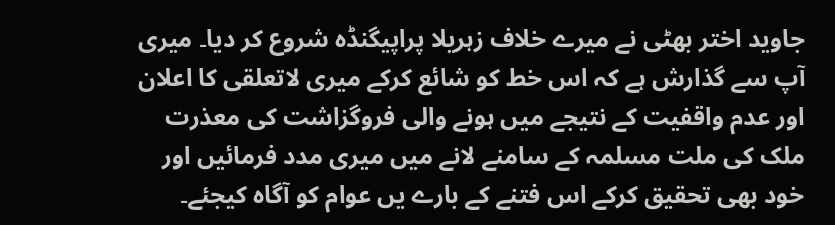جاوید اختر بھٹی نے میرے خلاف زہریلا پراپیگنڈہ شروع کر دیا۔ میری آپ سے گذارش ہے کہ اس خط کو شائع کرکے میری لاتعلقی کا اعلان اور عدم واقفیت کے نتیجے میں ہونے والی فروگزاشت کی معذرت ملک کی ملت مسلمہ کے سامنے لانے میں میری مدد فرمائیں اور خود بھی تحقیق کرکے اس فتنے کے بارے یں عوام کو آگاہ کیجئے۔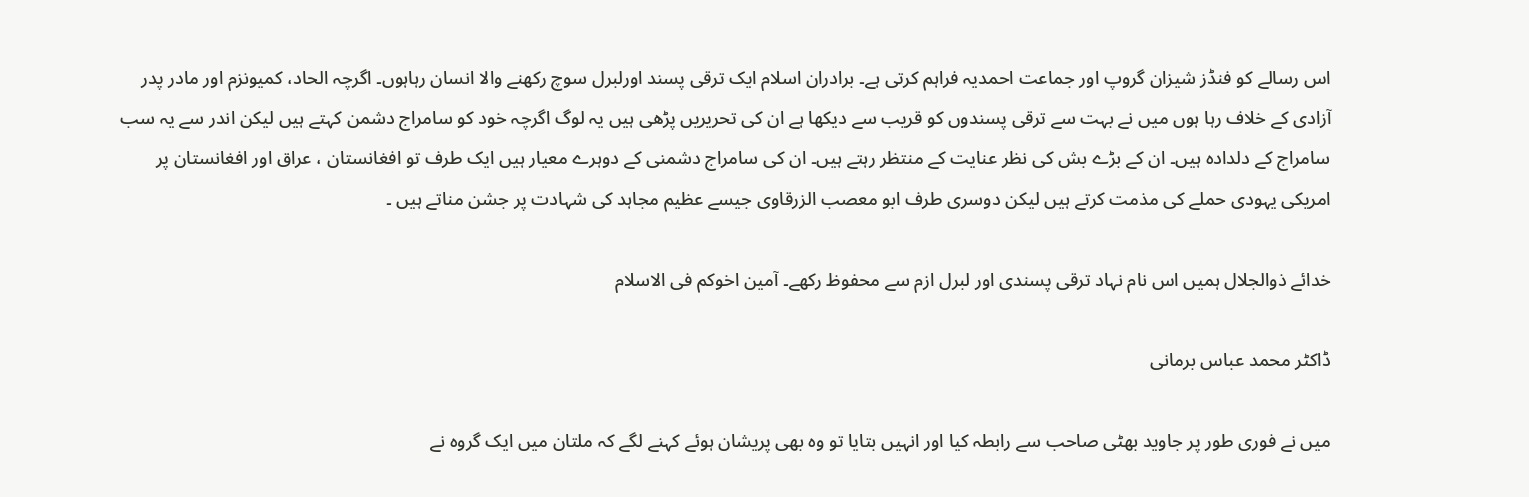اس رسالے کو فنڈز شیزان گروپ اور جماعت احمدیہ فراہم کرتی ہے۔ برادران اسلام ایک ترقی پسند اورلبرل سوچ رکھنے والا انسان رہاہوں۔ اگرچہ الحاد، کمیونزم اور مادر پدر آزادی کے خلاف رہا ہوں میں نے بہت سے ترقی پسندوں کو قریب سے دیکھا ہے ان کی تحریریں پڑھی ہیں یہ لوگ اگرچہ خود کو سامراج دشمن کہتے ہیں لیکن اندر سے یہ سب سامراج کے دلدادہ ہیں۔ ان کے بڑے بش کی نظر عنایت کے منتظر رہتے ہیں۔ ان کی سامراج دشمنی کے دوہرے معیار ہیں ایک طرف تو افغانستان ، عراق اور افغانستان پر امریکی یہودی حملے کی مذمت کرتے ہیں لیکن دوسری طرف ابو معصب الزرقاوی جیسے عظیم مجاہد کی شہادت پر جشن مناتے ہیں ۔

خدائے ذوالجلال ہمیں اس نام نہاد ترقی پسندی اور لبرل ازم سے محفوظ رکھے۔ آمین اخوکم فی الاسلام

ڈاکٹر محمد عباس برمانی

میں نے فوری طور پر جاوید بھٹی صاحب سے رابطہ کیا اور انہیں بتایا تو وہ بھی پریشان ہوئے کہنے لگے کہ ملتان میں ایک گروہ نے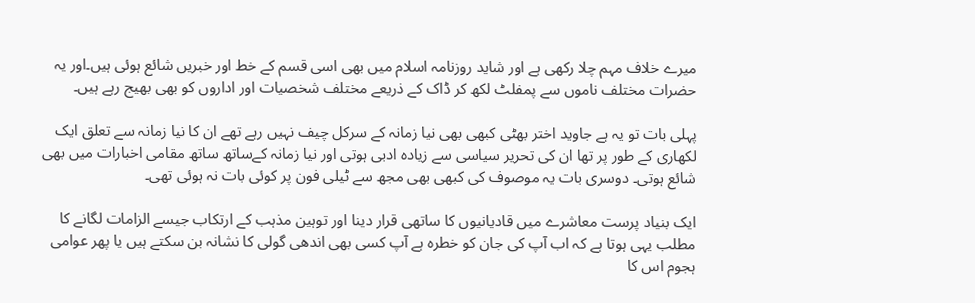میرے خلاف مہم چلا رکھی ہے اور شاید روزنامہ اسلام میں بھی اسی قسم کے خط اور خبریں شائع ہوئی ہیں۔اور یہ حضرات مختلف ناموں سے پمفلٹ لکھ کر ڈاک کے ذریعے مختلف شخصیات اور اداروں کو بھی بھیج رہے ہیں۔

پہلی بات تو یہ ہے جاوید اختر بھٹی کبھی بھی نیا زمانہ کے سرکل چیف نہیں رہے تھے ان کا نیا زمانہ سے تعلق ایک لکھاری کے طور پر تھا ان کی تحریر سیاسی سے زیادہ ادبی ہوتی اور نیا زمانہ کےساتھ ساتھ مقامی اخبارات میں بھی شائع ہوتی۔ دوسری بات یہ موصوف کی کبھی بھی مجھ سے ٹیلی فون پر کوئی بات نہ ہوئی تھی۔

ایک بنیاد پرست معاشرے میں قادیانیوں کا ساتھی قرار دینا اور توہین مذہب کے ارتکاب جیسے الزامات لگانے کا مطلب یہی ہوتا ہے کہ اب آپ کی جان کو خطرہ ہے آپ کسی بھی اندھی گولی کا نشانہ بن سکتے ہیں یا پھر عوامی ہجوم اس کا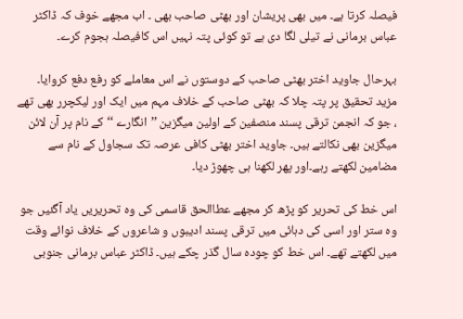فیصلہ کرتا ہے۔ میں بھی پریشان اور بھٹی صاحب بھی ۔ اب مجھے خوف کہ ڈاکٹر عباس برمانی نے تیلی لگا دی ہے تو کوئی پتہ نہیں اس کافیصلہ ہجوم کرے۔

بہرحال جاوید اختر بھٹی صاحب کے دوستوں نے اس معاملے کو رفع دفع کروایا۔ مزید تحقیق پر پتہ چلا کہ بھٹی صاحب کے خلاف مہم میں ایک اور لیکچرر بھی تھے ، جو کہ انجمن ترقی پسند منصفین کے اولین میگزین ’’انگارے ‘‘کے نام پر آن لائن میگزین بھی نکالتے ہیں۔ جاوید اختر بھٹی کافی عرصہ تک سجاول کے نام سے مضامین لکھتے رہے۔اور پھر لکھنا ہی چھوڑ دیا۔

اس خط کی تحریر کو پڑھ کر مجھے عطاالحق قاسمی کی وہ تحریریں یاد آگئیں جو وہ ستر اور اسی کی دہائی میں ترقی پسند ادیبوں و شاعروں کے خلاف نوائے وقت میں لکھتے تھے۔ اس خط کو چودہ سال گذر چکے ہیں۔ ڈاکٹر عباس برمانی جنوبی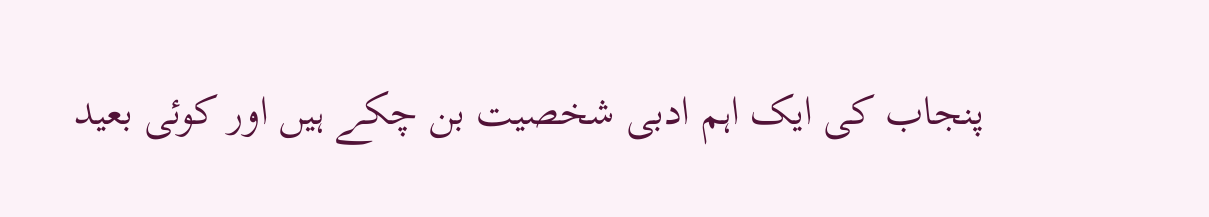پنجاب کی ایک اہم ادبی شخصیت بن چکے ہیں اور کوئی بعید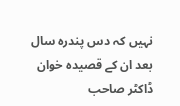نہیں کہ دس پندرہ سال بعد ان کے قصیدہ خوان ڈاکٹر صاحب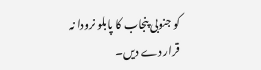کو جنوبی پنجاب کا پابلو نرودا نہ قرار دے دیں۔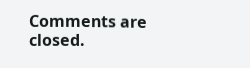Comments are closed.